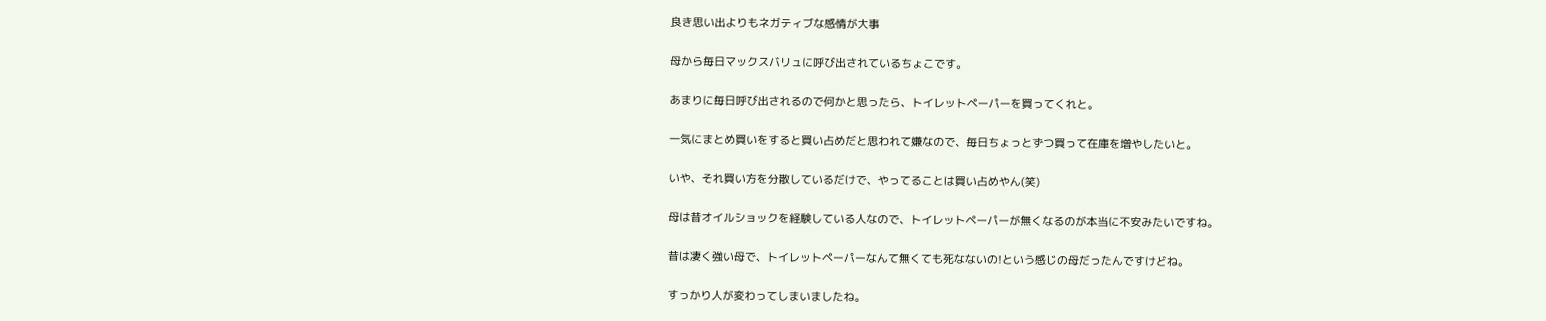良き思い出よりもネガティブな感情が大事

母から毎日マックスバリュに呼び出されているちょこです。

あまりに毎日呼び出されるので何かと思ったら、トイレットペーパーを買ってくれと。

一気にまとめ買いをすると買い占めだと思われて嫌なので、毎日ちょっとずつ買って在庫を増やしたいと。

いや、それ買い方を分散しているだけで、やってることは買い占めやん(笑)

母は昔オイルショックを経験している人なので、トイレットペーパーが無くなるのが本当に不安みたいですね。

昔は凄く強い母で、トイレットペーパーなんて無くても死なないの!という感じの母だったんですけどね。

すっかり人が変わってしまいましたね。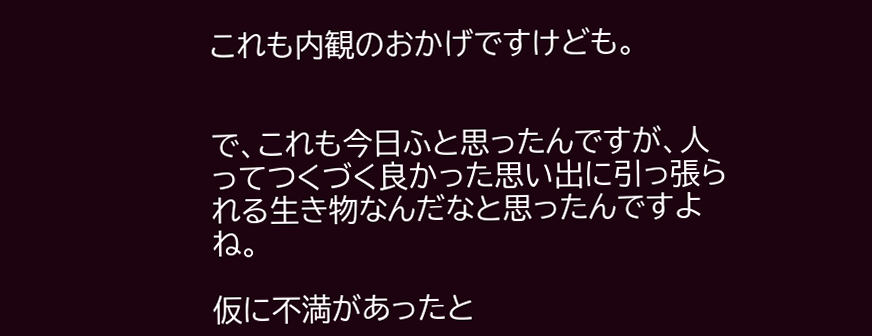これも内観のおかげですけども。


で、これも今日ふと思ったんですが、人ってつくづく良かった思い出に引っ張られる生き物なんだなと思ったんですよね。

仮に不満があったと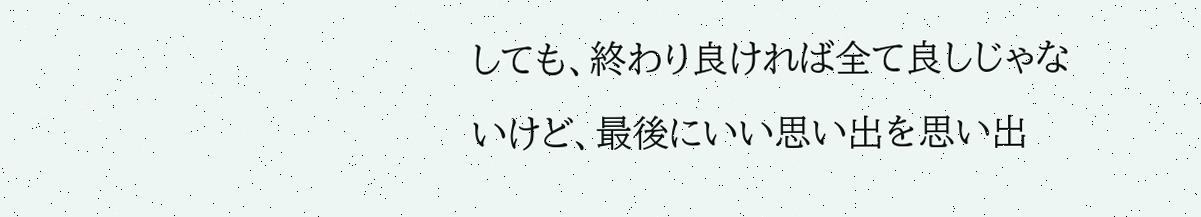しても、終わり良ければ全て良しじゃないけど、最後にいい思い出を思い出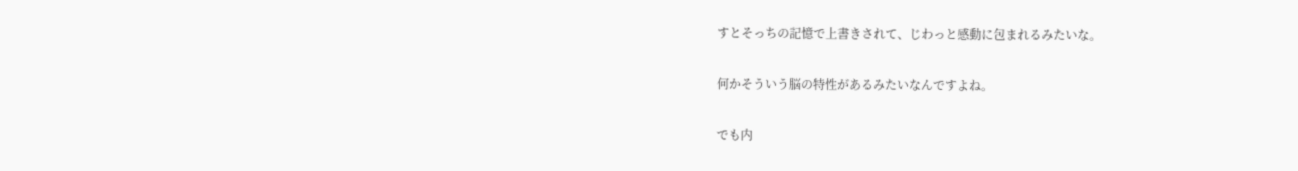すとそっちの記憶で上書きされて、じわっと感動に包まれるみたいな。

何かそういう脳の特性があるみたいなんですよね。

でも内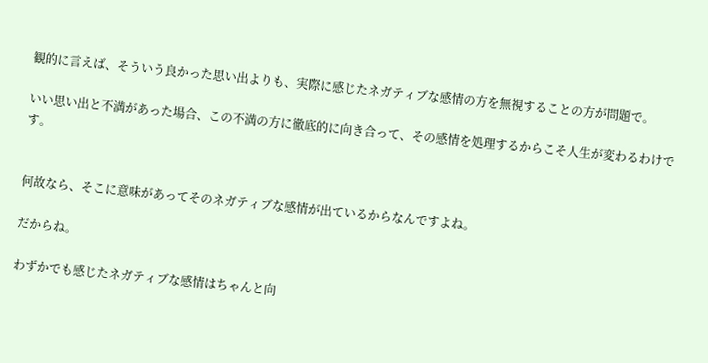観的に言えば、そういう良かった思い出よりも、実際に感じたネガティブな感情の方を無視することの方が問題で。

いい思い出と不満があった場合、この不満の方に徹底的に向き合って、その感情を処理するからこそ人生が変わるわけです。


何故なら、そこに意味があってそのネガティブな感情が出ているからなんですよね。

だからね。

わずかでも感じたネガティブな感情はちゃんと向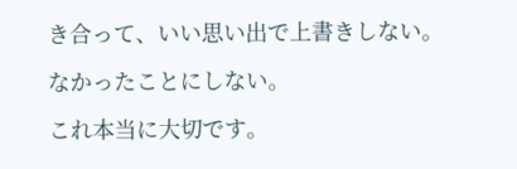き合って、いい思い出で上書きしない。

なかったことにしない。

これ本当に大切です。